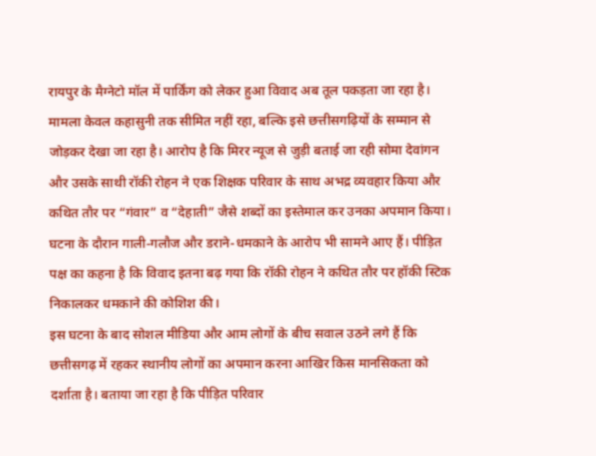रायपुर के मैग्नेटो मॉल में पार्किंग को लेकर हुआ विवाद अब तूल पकड़ता जा रहा है। मामला केवल कहासुनी तक सीमित नहीं रहा, बल्कि इसे छत्तीसगढ़ियों के सम्मान से जोड़कर देखा जा रहा है। आरोप है कि मिरर न्यूज से जुड़ी बताई जा रही सोमा देवांगन और उसके साथी रॉकी रोहन ने एक शिक्षक परिवार के साथ अभद्र व्यवहार किया और कथित तौर पर “गंवार” व “देहाती” जैसे शब्दों का इस्तेमाल कर उनका अपमान किया।
घटना के दौरान गाली-गलौज और डराने-धमकाने के आरोप भी सामने आए हैं। पीड़ित पक्ष का कहना है कि विवाद इतना बढ़ गया कि रॉकी रोहन ने कथित तौर पर हॉकी स्टिक निकालकर धमकाने की कोशिश की।
इस घटना के बाद सोशल मीडिया और आम लोगों के बीच सवाल उठने लगे हैं कि छत्तीसगढ़ में रहकर स्थानीय लोगों का अपमान करना आखिर किस मानसिकता को दर्शाता है। बताया जा रहा है कि पीड़ित परिवार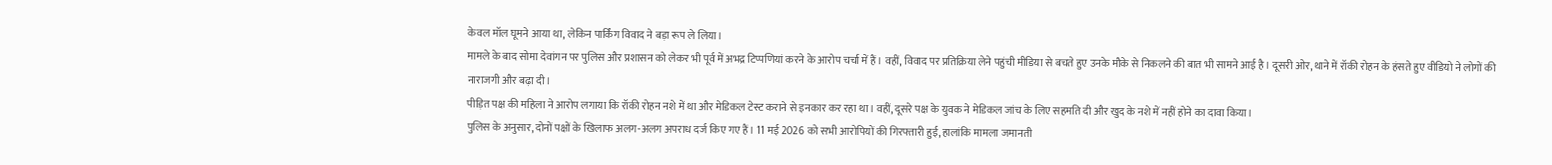केवल मॉल घूमने आया था, लेकिन पार्किंग विवाद ने बड़ा रूप ले लिया।
मामले के बाद सोमा देवांगन पर पुलिस और प्रशासन को लेकर भी पूर्व में अभद्र टिप्पणियां करने के आरोप चर्चा में हैं। वहीं, विवाद पर प्रतिक्रिया लेने पहुंची मीडिया से बचते हुए उनके मौके से निकलने की बात भी सामने आई है। दूसरी ओर, थाने में रॉकी रोहन के हंसते हुए वीडियो ने लोगों की नाराजगी और बढ़ा दी।
पीड़ित पक्ष की महिला ने आरोप लगाया कि रॉकी रोहन नशे में था और मेडिकल टेस्ट कराने से इनकार कर रहा था। वहीं, दूसरे पक्ष के युवक ने मेडिकल जांच के लिए सहमति दी और खुद के नशे में नहीं होने का दावा किया।
पुलिस के अनुसार, दोनों पक्षों के खिलाफ अलग-अलग अपराध दर्ज किए गए हैं। 11 मई 2026 को सभी आरोपियों की गिरफ्तारी हुई, हालांकि मामला जमानती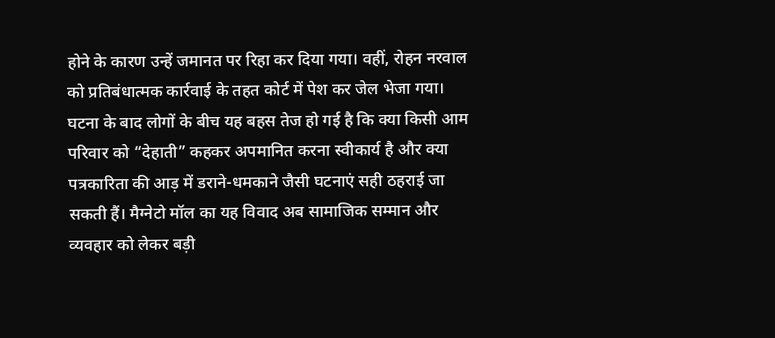होने के कारण उन्हें जमानत पर रिहा कर दिया गया। वहीं, रोहन नरवाल को प्रतिबंधात्मक कार्रवाई के तहत कोर्ट में पेश कर जेल भेजा गया।
घटना के बाद लोगों के बीच यह बहस तेज हो गई है कि क्या किसी आम परिवार को “देहाती” कहकर अपमानित करना स्वीकार्य है और क्या पत्रकारिता की आड़ में डराने-धमकाने जैसी घटनाएं सही ठहराई जा सकती हैं। मैग्नेटो मॉल का यह विवाद अब सामाजिक सम्मान और व्यवहार को लेकर बड़ी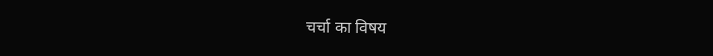चर्चा का विषय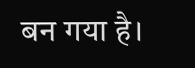बन गया है।